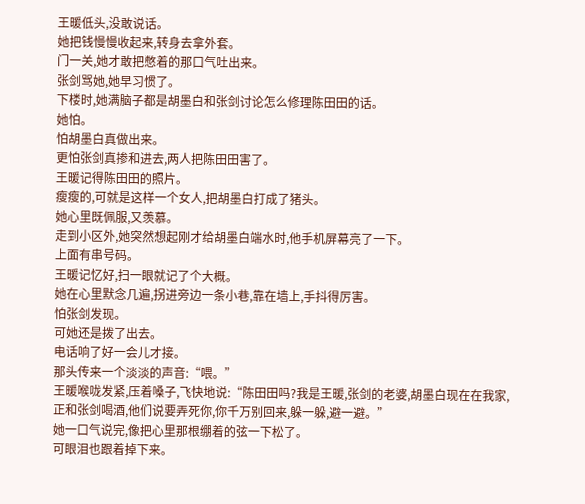王暖低头,没敢说话。
她把钱慢慢收起来,转身去拿外套。
门一关,她才敢把憋着的那口气吐出来。
张剑骂她,她早习惯了。
下楼时,她满脑子都是胡墨白和张剑讨论怎么修理陈田田的话。
她怕。
怕胡墨白真做出来。
更怕张剑真掺和进去,两人把陈田田害了。
王暖记得陈田田的照片。
瘦瘦的,可就是这样一个女人,把胡墨白打成了猪头。
她心里既佩服,又羡慕。
走到小区外,她突然想起刚才给胡墨白端水时,他手机屏幕亮了一下。
上面有串号码。
王暖记忆好,扫一眼就记了个大概。
她在心里默念几遍,拐进旁边一条小巷,靠在墙上,手抖得厉害。
怕张剑发现。
可她还是拨了出去。
电话响了好一会儿才接。
那头传来一个淡淡的声音:“喂。”
王暖喉咙发紧,压着嗓子,飞快地说:“陈田田吗?我是王暖,张剑的老婆,胡墨白现在在我家,正和张剑喝酒,他们说要弄死你,你千万别回来,躲一躲,避一避。”
她一口气说完,像把心里那根绷着的弦一下松了。
可眼泪也跟着掉下来。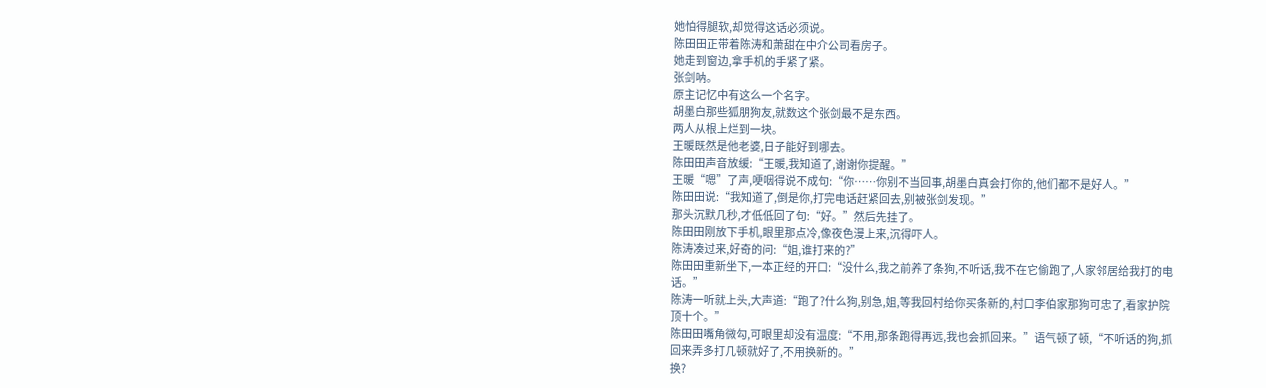她怕得腿软,却觉得这话必须说。
陈田田正带着陈涛和萧甜在中介公司看房子。
她走到窗边,拿手机的手紧了紧。
张剑呐。
原主记忆中有这么一个名字。
胡墨白那些狐朋狗友,就数这个张剑最不是东西。
两人从根上烂到一块。
王暖既然是他老婆,日子能好到哪去。
陈田田声音放缓:“王暖,我知道了,谢谢你提醒。”
王暖“嗯”了声,哽咽得说不成句:“你……你别不当回事,胡墨白真会打你的,他们都不是好人。”
陈田田说:“我知道了,倒是你,打完电话赶紧回去,别被张剑发现。”
那头沉默几秒,才低低回了句:“好。”然后先挂了。
陈田田刚放下手机,眼里那点冷,像夜色漫上来,沉得吓人。
陈涛凑过来,好奇的问:“姐,谁打来的?”
陈田田重新坐下,一本正经的开口:“没什么,我之前养了条狗,不听话,我不在它偷跑了,人家邻居给我打的电话。”
陈涛一听就上头,大声道:“跑了?什么狗,别急,姐,等我回村给你买条新的,村口李伯家那狗可忠了,看家护院顶十个。”
陈田田嘴角微勾,可眼里却没有温度:“不用,那条跑得再远,我也会抓回来。”语气顿了顿,“不听话的狗,抓回来弄多打几顿就好了,不用换新的。”
换?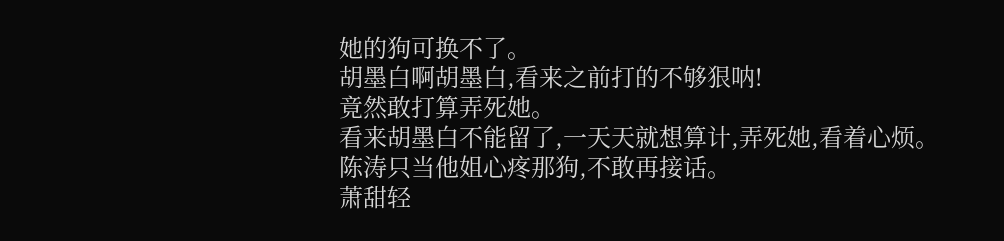她的狗可换不了。
胡墨白啊胡墨白,看来之前打的不够狠呐!
竟然敢打算弄死她。
看来胡墨白不能留了,一天天就想算计,弄死她,看着心烦。
陈涛只当他姐心疼那狗,不敢再接话。
萧甜轻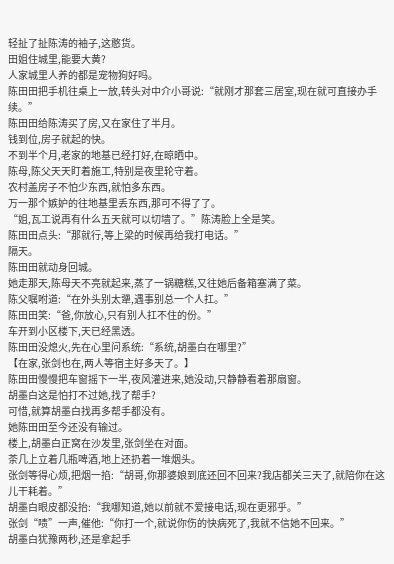轻扯了扯陈涛的袖子,这憨货。
田姐住城里,能要大黄?
人家城里人养的都是宠物狗好吗。
陈田田把手机往桌上一放,转头对中介小哥说:“就刚才那套三居室,现在就可直接办手续。”
陈田田给陈涛买了房,又在家住了半月。
钱到位,房子就起的快。
不到半个月,老家的地基已经打好,在晾晒中。
陈母,陈父天天盯着施工,特别是夜里轮守着。
农村盖房子不怕少东西,就怕多东西。
万一那个嫉妒的往地基里丢东西,那可不得了了。
“姐,瓦工说再有什么五天就可以切墙了。”陈涛脸上全是笑。
陈田田点头:“那就行,等上梁的时候再给我打电话。”
隔天。
陈田田就动身回城。
她走那天,陈母天不亮就起来,蒸了一锅糖糕,又往她后备箱塞满了菜。
陈父嘱咐道:“在外头别太犟,遇事别总一个人扛。”
陈田田笑:“爸,你放心,只有别人扛不住的份。”
车开到小区楼下,天已经黑透。
陈田田没熄火,先在心里问系统:“系统,胡墨白在哪里?”
【在家,张剑也在,两人等宿主好多天了。】
陈田田慢慢把车窗摇下一半,夜风灌进来,她没动,只静静看着那扇窗。
胡墨白这是怕打不过她,找了帮手?
可惜,就算胡墨白找再多帮手都没有。
她陈田田至今还没有输过。
楼上,胡墨白正窝在沙发里,张剑坐在对面。
茶几上立着几瓶啤酒,地上还扔着一堆烟头。
张剑等得心烦,把烟一掐:“胡哥,你那婆娘到底还回不回来?我店都关三天了,就陪你在这儿干耗着。”
胡墨白眼皮都没抬:“我哪知道,她以前就不爱接电话,现在更邪乎。”
张剑“啧”一声,催他:“你打一个,就说你伤的快病死了,我就不信她不回来。”
胡墨白犹豫两秒,还是拿起手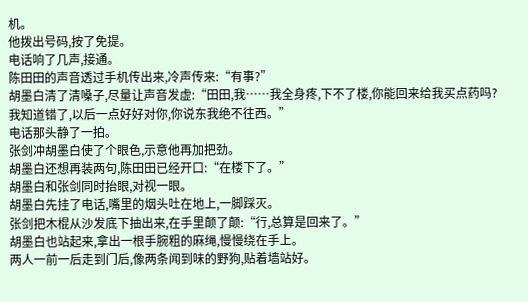机。
他拨出号码,按了免提。
电话响了几声,接通。
陈田田的声音透过手机传出来,冷声传来:“有事?”
胡墨白清了清嗓子,尽量让声音发虚:“田田,我……我全身疼,下不了楼,你能回来给我买点药吗?我知道错了,以后一点好好对你,你说东我绝不往西。”
电话那头静了一拍。
张剑冲胡墨白使了个眼色,示意他再加把劲。
胡墨白还想再装两句,陈田田已经开口:“在楼下了。”
胡墨白和张剑同时抬眼,对视一眼。
胡墨白先挂了电话,嘴里的烟头吐在地上,一脚踩灭。
张剑把木棍从沙发底下抽出来,在手里颠了颠:“行,总算是回来了。”
胡墨白也站起来,拿出一根手腕粗的麻绳,慢慢绕在手上。
两人一前一后走到门后,像两条闻到味的野狗,贴着墙站好。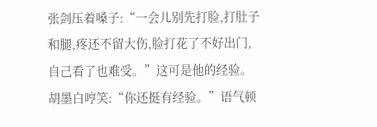张剑压着嗓子:“一会儿别先打脸,打肚子和腿,疼还不留大伤,脸打花了不好出门,自己看了也难受。”这可是他的经验。
胡墨白哼笑:“你还挺有经验。”语气顿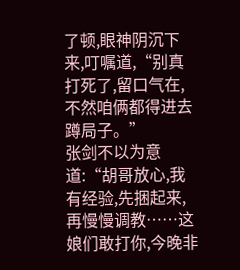了顿,眼神阴沉下来,叮嘱道,“别真打死了,留口气在,不然咱俩都得进去蹲局子。”
张剑不以为意道:“胡哥放心,我有经验,先捆起来,再慢慢调教……这娘们敢打你,今晚非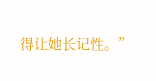得让她长记性。”